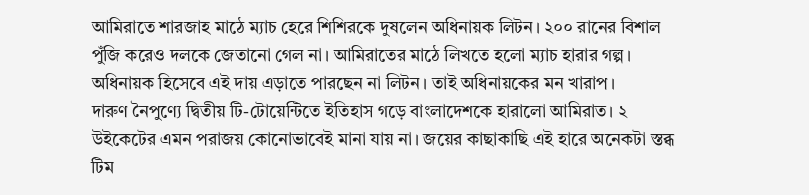আমিরাতে শারজাহ মাঠে ম্যাচ হেরে শিশিরকে দুষলেন অধিনায়ক লিটন। ২০০ রানের বিশাল পুঁজি করেও দলকে জেতানো গেল না। আমিরাতের মাঠে লিখতে হলো ম্যাচ হারার গল্প। অধিনায়ক হিসেবে এই দায় এড়াতে পারছেন না লিটন। তাই অধিনায়কের মন খারাপ।
দারুণ নৈপুণ্যে দ্বিতীয় টি-টোয়েন্টিতে ইতিহাস গড়ে বাংলাদেশকে হারালো আমিরাত। ২ উইকেটের এমন পরাজয় কোনোভাবেই মানা যায় না। জয়ের কাছাকাছি এই হারে অনেকটা স্তব্ধ টিম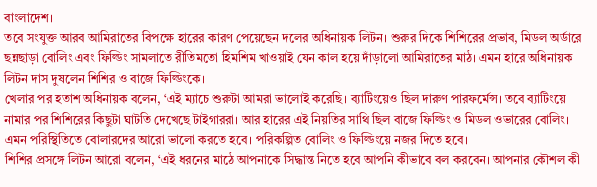বাংলাদেশ।
তবে সংযুক্ত আরব আমিরাতের বিপক্ষে হারের কারণ পেয়েছেন দলের অধিনায়ক লিটন। শুরুর দিকে শিশিরের প্রভাব, মিডল অর্ডারে ছন্নছাড়া বোলিং এবং ফিল্ডিং সামলাতে রীতিমতো হিমশিম খাওয়াই যেন কাল হয়ে দাঁড়ালো আমিরাতের মাঠ। এমন হারে অধিনায়ক লিটন দাস দুষলেন শিশির ও বাজে ফিল্ডিংকে।
খেলার পর হতাশ অধিনায়ক বলেন, ‘এই ম্যাচে শুরুটা আমরা ভালোই করেছি। ব্যাটিংয়েও ছিল দারুণ পারফর্মেন্স। তবে ব্যাটিংয়ে নামার পর শিশিরের কিছুটা ঘাটতি দেখেছে টাইগাররা। আর হারের এই নিয়তির সাথি ছিল বাজে ফিল্ডিং ও মিডল ওভারের বোলিং। এমন পরিস্থিতিতে বোলারদের আরো ভালো করতে হবে। পরিকল্পিত বোলিং ও ফিল্ডিংয়ে নজর দিতে হবে।
শিশির প্রসঙ্গে লিটন আরো বলেন, ‘এই ধরনের মাঠে আপনাকে সিদ্ধান্ত নিতে হবে আপনি কীভাবে বল করবেন। আপনার কৌশল কী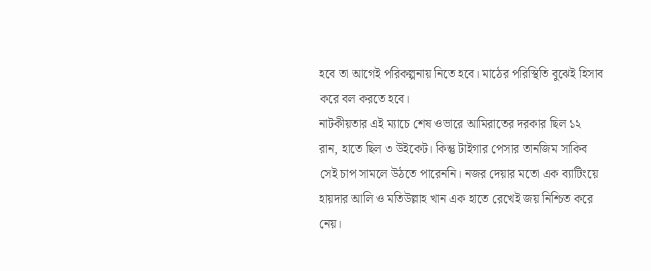হবে তা আগেই পরিকল্পনায় নিতে হবে। মাঠের পরিস্থিতি বুঝেই হিসাব করে বল করতে হবে।
নাটকীয়তার এই ম্যাচে শেষ ওভারে আমিরাতের দরকার ছিল ১২ রান, হাতে ছিল ৩ উইকেট। কিন্তু টাইগার পেসার তানজিম সাকিব সেই চাপ সামলে উঠতে পারেননি। নজর দেয়ার মতো এক ব্যাটিংয়ে হায়দার আলি ও মতিউল্লাহ খান এক হাতে রেখেই জয় নিশ্চিত করে নেয়।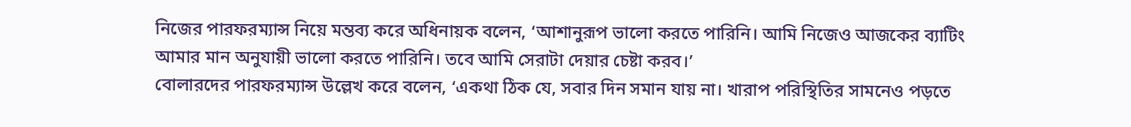নিজের পারফরম্যান্স নিয়ে মন্তব্য করে অধিনায়ক বলেন, ‘আশানুরূপ ভালো করতে পারিনি। আমি নিজেও আজকের ব্যাটিং আমার মান অনুযায়ী ভালো করতে পারিনি। তবে আমি সেরাটা দেয়ার চেষ্টা করব।’
বোলারদের পারফরম্যান্স উল্লেখ করে বলেন, ‘একথা ঠিক যে, সবার দিন সমান যায় না। খারাপ পরিস্থিতির সামনেও পড়তে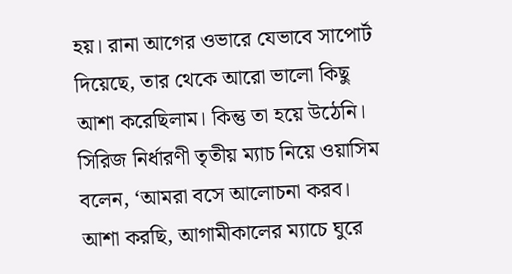হয়। রানা আগের ওভারে যেভাবে সাপোর্ট দিয়েছে, তার থেকে আরো ভালো কিছু আশা করেছিলাম। কিন্তু তা হয়ে উঠেনি।
সিরিজ নির্ধারণী তৃতীয় ম্যাচ নিয়ে ওয়াসিম বলেন, ‘আমরা বসে আলোচনা করব। আশা করছি, আগামীকালের ম্যাচে ঘুরে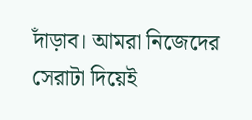দাঁড়াব। আমরা নিজেদের সেরাটা দিয়েই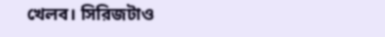খেলব। সিরিজটাও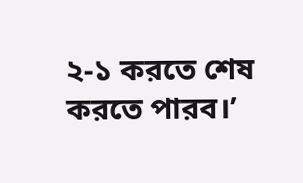২-১ করতে শেষ করতে পারব।’